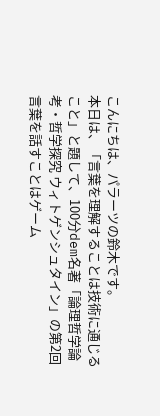こんにちは、パラーツの鈴木です。
本日は、「言葉を理解することは技術に通じること」と題して、100分dem名著「論理哲学論考・哲学探究 ウィトゲンシュタイン」の第2回 言葉を話すことはゲーム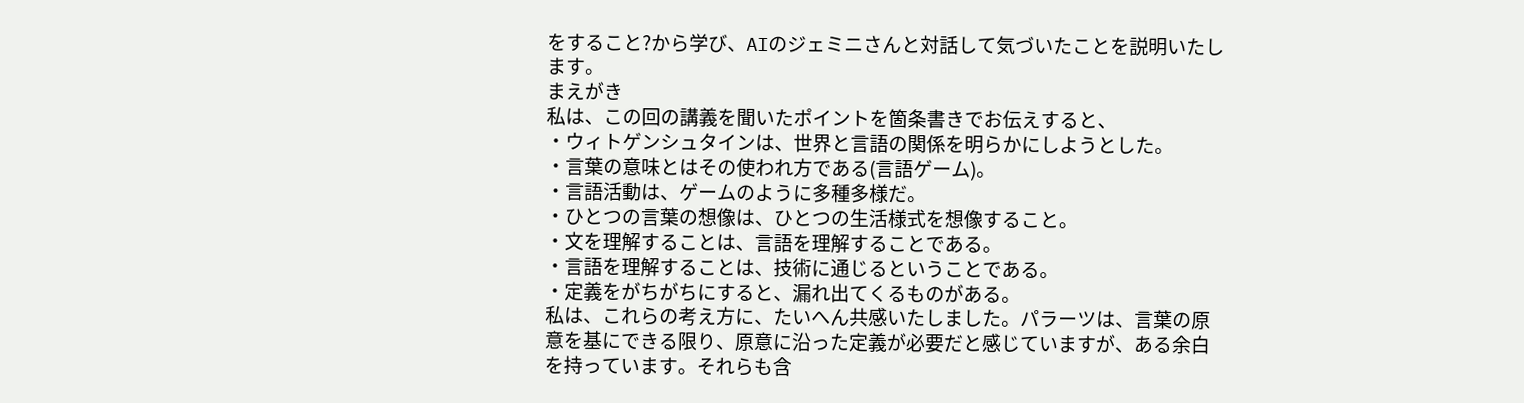をすること?から学び、AIのジェミニさんと対話して気づいたことを説明いたします。
まえがき
私は、この回の講義を聞いたポイントを箇条書きでお伝えすると、
・ウィトゲンシュタインは、世界と言語の関係を明らかにしようとした。
・言葉の意味とはその使われ方である(言語ゲーム)。
・言語活動は、ゲームのように多種多様だ。
・ひとつの言葉の想像は、ひとつの生活様式を想像すること。
・文を理解することは、言語を理解することである。
・言語を理解することは、技術に通じるということである。
・定義をがちがちにすると、漏れ出てくるものがある。
私は、これらの考え方に、たいへん共感いたしました。パラーツは、言葉の原意を基にできる限り、原意に沿った定義が必要だと感じていますが、ある余白を持っています。それらも含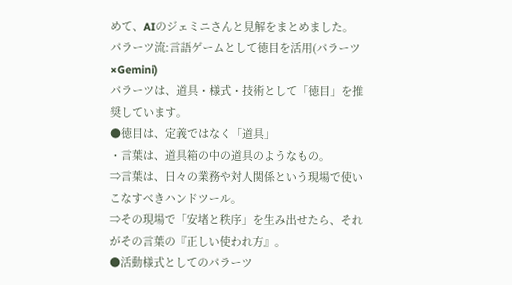めて、AIのジェミニさんと見解をまとめました。
パラーツ流:言語ゲームとして徳目を活用(パラーツ×Gemini)
パラーツは、道具・様式・技術として「徳目」を推奨しています。
●徳目は、定義ではなく「道具」
・言葉は、道具箱の中の道具のようなもの。
⇒言葉は、日々の業務や対人関係という現場で使いこなすべきハンドツール。
⇒その現場で「安堵と秩序」を生み出せたら、それがその言葉の『正しい使われ方』。
●活動様式としてのパラーツ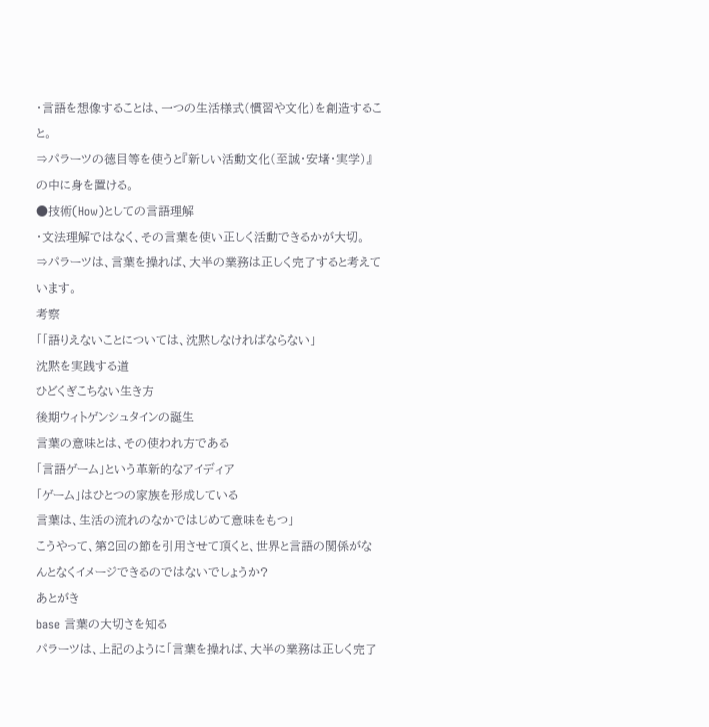・言語を想像することは、一つの生活様式(慣習や文化)を創造すること。
⇒パラーツの徳目等を使うと『新しい活動文化(至誠・安堵・実学)』の中に身を置ける。
●技術(How)としての言語理解
・文法理解ではなく、その言葉を使い正しく活動できるかが大切。
⇒パラーツは、言葉を操れば、大半の業務は正しく完了すると考えています。
考察
「「語りえないことについては、沈黙しなければならない」
沈黙を実践する道
ひどくぎこちない生き方
後期ウィトゲンシュタインの誕生
言葉の意味とは、その使われ方である
「言語ゲーム」という革新的なアイディア
「ゲーム」はひとつの家族を形成している
言葉は、生活の流れのなかではじめて意味をもつ」
こうやって、第2回の節を引用させて頂くと、世界と言語の関係がなんとなくイメージできるのではないでしょうか?
あとがき
base 言葉の大切さを知る
パラーツは、上記のように「言葉を操れば、大半の業務は正しく完了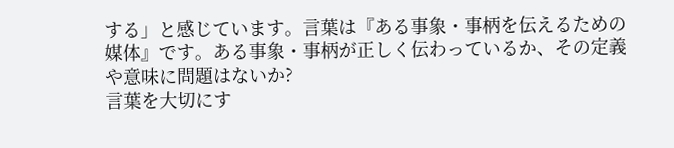する」と感じています。言葉は『ある事象・事柄を伝えるための媒体』です。ある事象・事柄が正しく伝わっているか、その定義や意味に問題はないか?
言葉を大切にす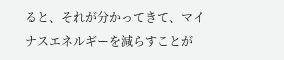ると、それが分かってきて、マイナスエネルギーを減らすことが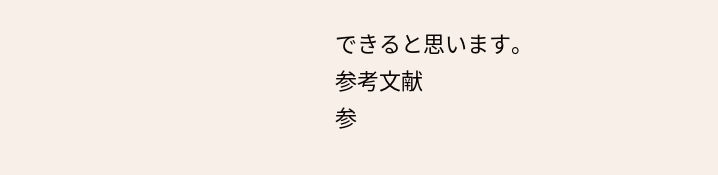できると思います。
参考文献
参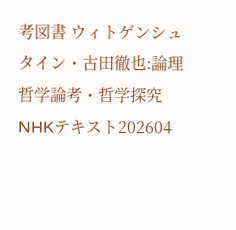考図書 ウィトゲンシュタイン・古田徹也:論理哲学論考・哲学探究 NHKテキスト202604